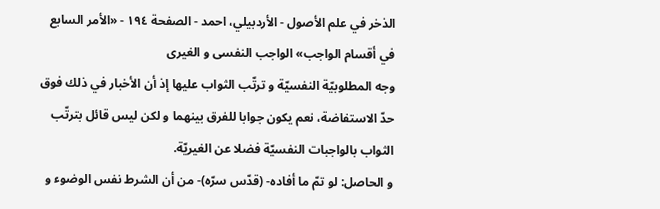الذخر في علم الأصول - الأردبيلي، احمد - الصفحة ١٩٤ - «الأمر السابع في أقسام الواجب» الواجب النفسى و الغيرى
وجه المطلوبيّة النفسيّة و ترتّب الثواب عليها إذ أن الأخبار في ذلك فوق حدّ الاستفاضة، نعم يكون جوابا للفرق بينهما و لكن ليس قائل بترتّب الثواب بالواجبات النفسيّة فضلا عن الغيريّة.
و الحاصل: لو تمّ ما أفاده- (قدّس سرّه)- من أن الشرط نفس الوضوء و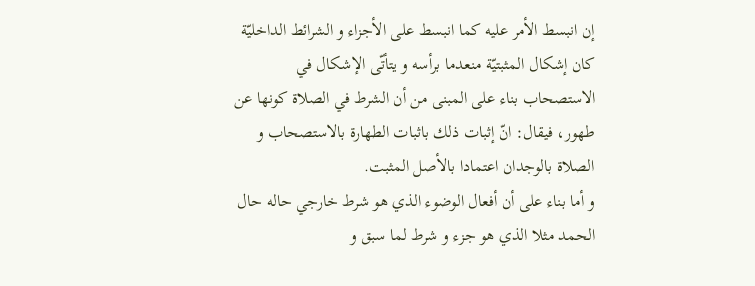إن انبسط الأمر عليه كما انبسط على الأجزاء و الشرائط الداخليّة كان إشكال المثبتيّة منعدما برأسه و يتأتّى الإشكال في الاستصحاب بناء على المبنى من أن الشرط في الصلاة كونها عن طهور، فيقال: انّ إثبات ذلك باثبات الطهارة بالاستصحاب و الصلاة بالوجدان اعتمادا بالأصل المثبت.
و أما بناء على أن أفعال الوضوء الذي هو شرط خارجي حاله حال الحمد مثلا الذي هو جزء و شرط لما سبق و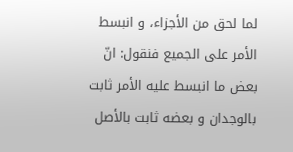لما لحق من الأجزاء، و انبسط الأمر على الجميع فنقول: انّ بعض ما انبسط عليه الأمر ثابت بالوجدان و بعضه ثابت بالأصل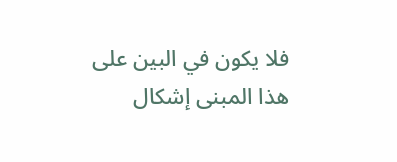فلا يكون في البين على هذا المبنى إشكال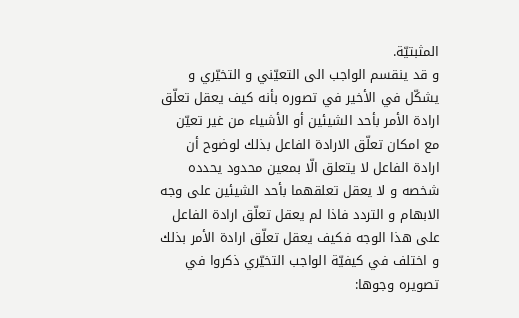المثبتيّة.
و قد ينقسم الواجب الى التعيّني و التخيّري و يشكّل في الأخير في تصوره بأنه كيف يعقل تعلّق ارادة الأمر بأحد الشيئين أو الأشياء من غير تعيّن مع امكان تعلّق الارادة الفاعل بذلك لوضوح أن ارادة الفاعل لا يتعلق الّا بمعين محدود يحدده شخصه و لا يعقل تعلقهما بأحد الشيئين على وجه الابهام و التردد فاذا لم يعقل تعلّق ارادة الفاعل على هذا الوجه فكيف يعقل تعلّق ارادة الأمر بذلك و اختلف في كيفيّة الواجب التخيّري ذكروا في تصويره وجوها: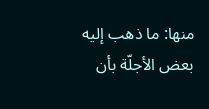منها: ما ذهب إليه بعض الأجلّة بأن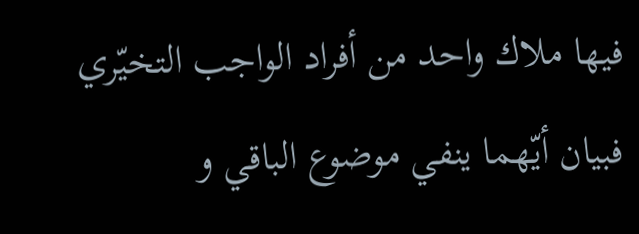فيها ملاك واحد من أفراد الواجب التخيّري فبيان أيّهما ينفي موضوع الباقي و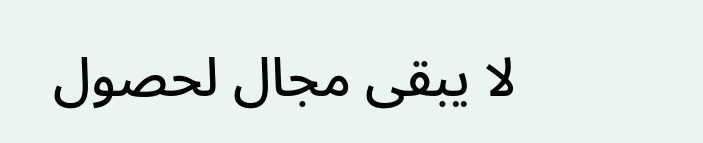لا يبقى مجال لحصول